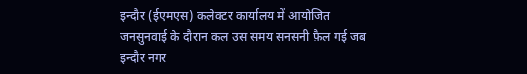इन्दौर (ईएमएस) कलेक्टर कार्यालय में आयोजित जनसुनवाई के दौरान कल उस समय सनसनी फ़ैल गई जब इन्दौर नगर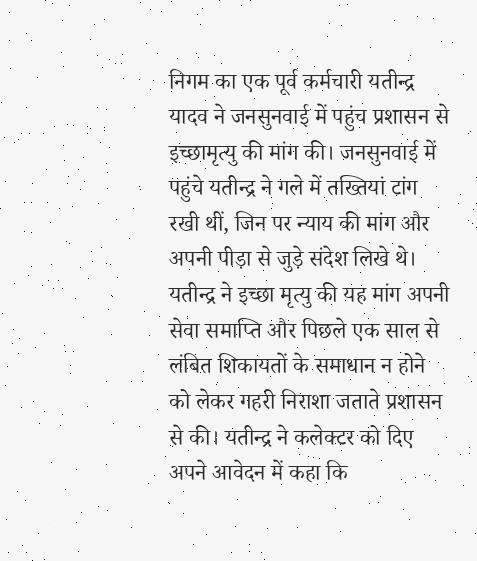निगम का एक पूर्व कर्मचारी यतीन्द्र यादव ने जनसुनवाई में पहुंच प्रशासन से इच्छामृत्यु की मांग की। जनसुनवाई में पहुंचे यतीन्द्र ने गले में तख्तियां टांग रखी थीं, जिन पर न्याय की मांग और अपनी पीड़ा से जुड़े संदेश लिखे थे। यतीन्द्र ने इच्छा मृत्यु की यह मांग अपनी सेवा समाप्ति और पिछले एक साल से लंबित शिकायतों के समाधान न होने को लेकर गहरी निराशा जताते प्रशासन से की। यतीन्द्र ने कलेक्टर को दिए अपने आवेदन में कहा कि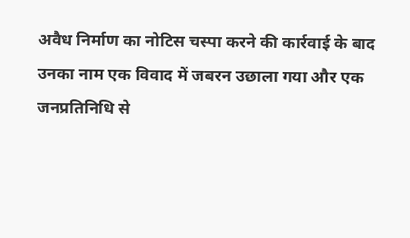अवैध निर्माण का नोटिस चस्पा करने की कार्रवाई के बाद उनका नाम एक विवाद में जबरन उछाला गया और एक जनप्रतिनिधि से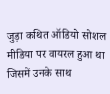जुड़ा कथित ऑडियो सोशल मीडिया पर वायरल हुआ था जिसमें उनके साथ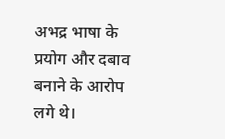अभद्र भाषा के प्रयोग और दबाव बनाने के आरोप लगे थे।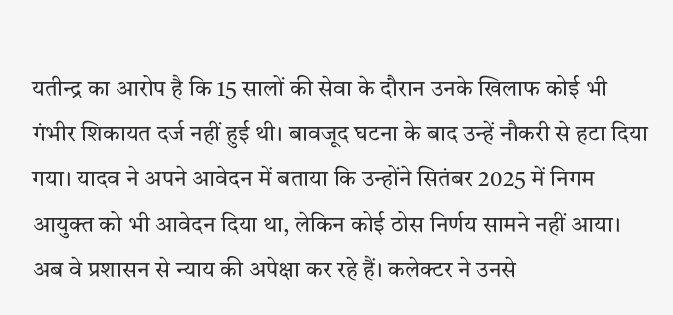यतीन्द्र का आरोप है कि 15 सालों की सेवा के दौरान उनके खिलाफ कोई भी गंभीर शिकायत दर्ज नहीं हुई थी। बावजूद घटना के बाद उन्हें नौकरी से हटा दिया गया। यादव ने अपने आवेदन में बताया कि उन्होंने सितंबर 2025 में निगम आयुक्त को भी आवेदन दिया था, लेकिन कोई ठोस निर्णय सामने नहीं आया। अब वे प्रशासन से न्याय की अपेक्षा कर रहे हैं। कलेक्टर ने उनसे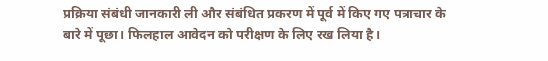प्रक्रिया संबंधी जानकारी ली और संबंधित प्रकरण में पूर्व में किए गए पत्राचार के बारे में पूछा। फिलहाल आवेदन को परीक्षण के लिए रख लिया है।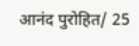आनंद पुरोहित/ 25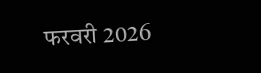फरवरी 2026